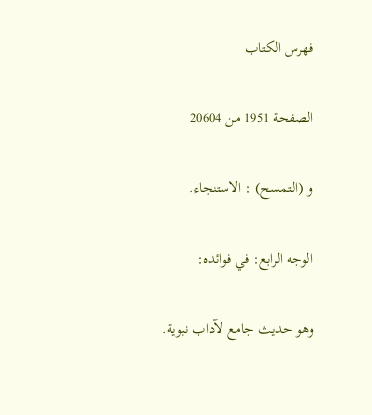فهرس الكتاب

الصفحة 1951 من 20604

و (التمسح) : الاستنجاء.

الوجه الرابع: في فوائده:

وهو حديث جامع لآداب نبوية.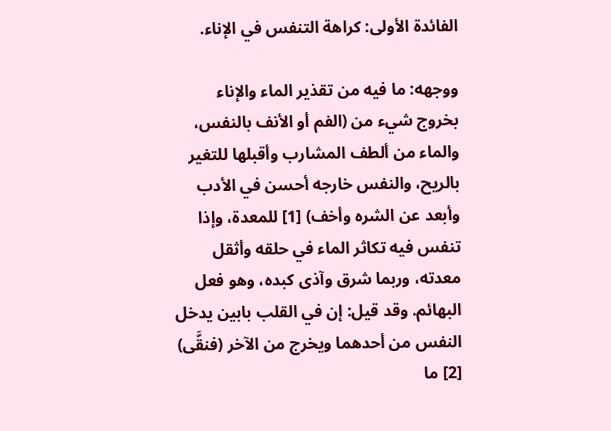الفائدة الأولى: كراهة التنفس في الإناء.

ووجهه: ما فيه من تقذير الماء والإناء بخروج شيء من (الفم أو الأنف بالنفس، والماء من ألطف المشارب وأقبلها للتغير بالريح، والنفس خارجه أحسن في الأدب وأبعد عن الشره وأخف) [1] للمعدة، وإذا تنفس فيه تكاثر الماء في حلقه وأثقل معدته، وربما شرق وآذى كبده، وهو فعل البهائم. وقد قيل: إن في القلب بابين يدخل النفس من أحدهما ويخرج من الآخر (فنقَّى) [2] ما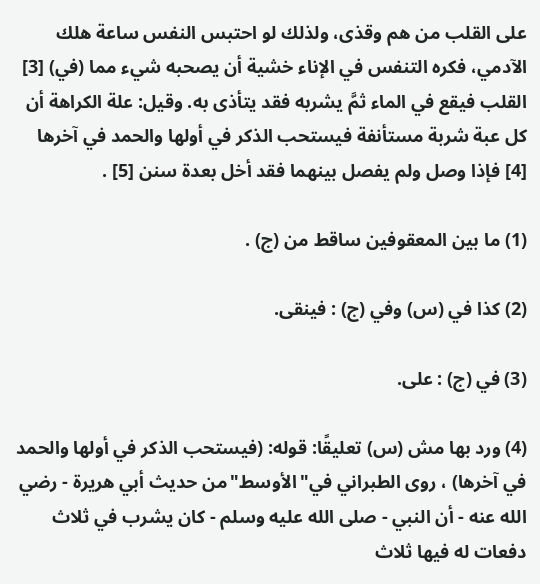على القلب من هم وقذى، ولذلك لو احتبس النفس ساعة هلك الآدمي، فكره التنفس في الإناء خشية أن يصحبه شيء مما (في) [3] القلب فيقع في الماء ثمَّ يشربه فقد يتأذى به. وقيل: علة الكراهة أن كل عبة شربة مستأنفة فيستحب الذكر في أولها والحمد في آخرها [4] فإذا وصل ولم يفصل بينهما فقد أخل بعدة سنن [5] .

(1) ما بين المعقوفين ساقط من (ج) .

(2) كذا في (س) وفي (ج) : فينقى.

(3) في (ج) : على.

(4) ورد بها مش (س) تعليقًا: قوله: (فيستحب الذكر في أولها والحمد في آخرها) ، روى الطبراني في"الأوسط"من حديث أبي هريرة - رضي الله عنه - أن النبي - صلى الله عليه وسلم - كان يشرب في ثلاث دفعات له فيها ثلاث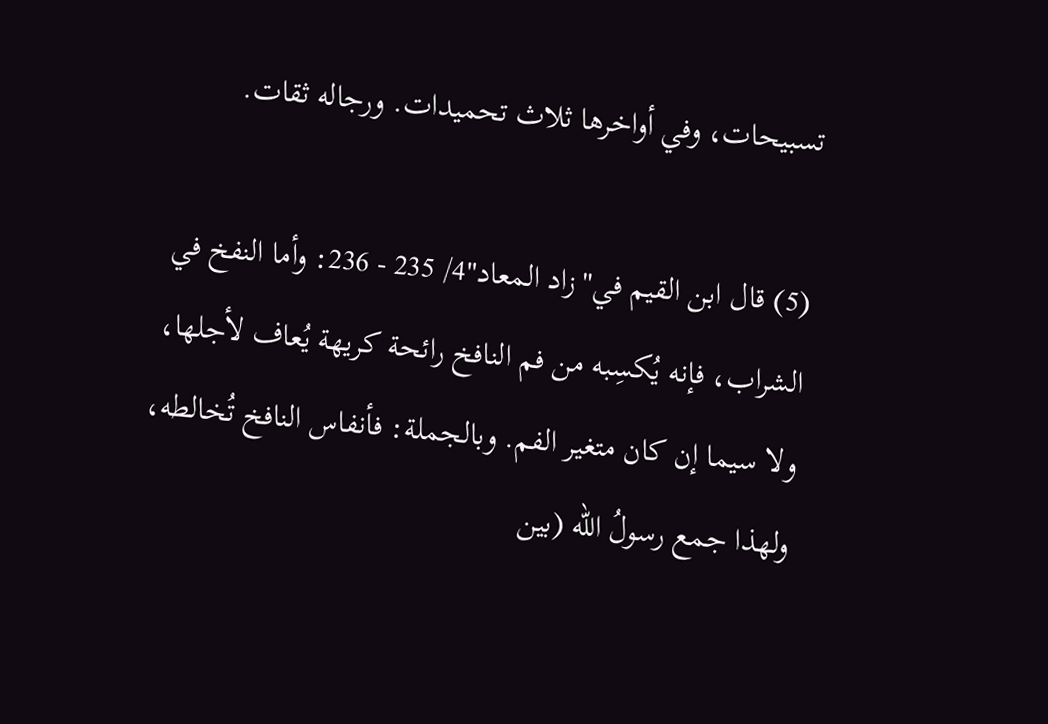تسبيحات، وفي أواخرها ثلاث تحميدات. ورجاله ثقات.

(5) قال ابن القيم في"زاد المعاد"4/ 235 - 236: وأما النفخ في الشراب، فإنه يُكسِبه من فم النافخ رائحة كريهة يُعاف لأجلها، ولا سيما إن كان متغير الفم. وبالجملة: فأنفاس النافخ تُخالطه، ولهذا جمع رسولُ الله (بين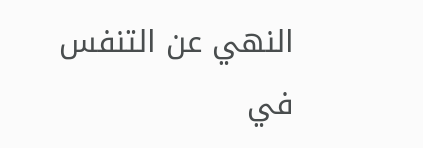النهي عن التنفس في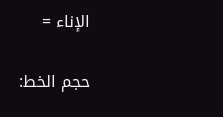الإناء =

حجم الخط: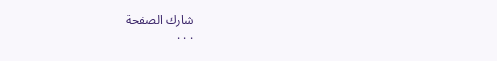شارك الصفحة
. . .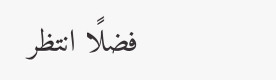فضلًا انتظر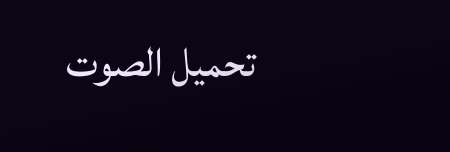تحميل الصوت